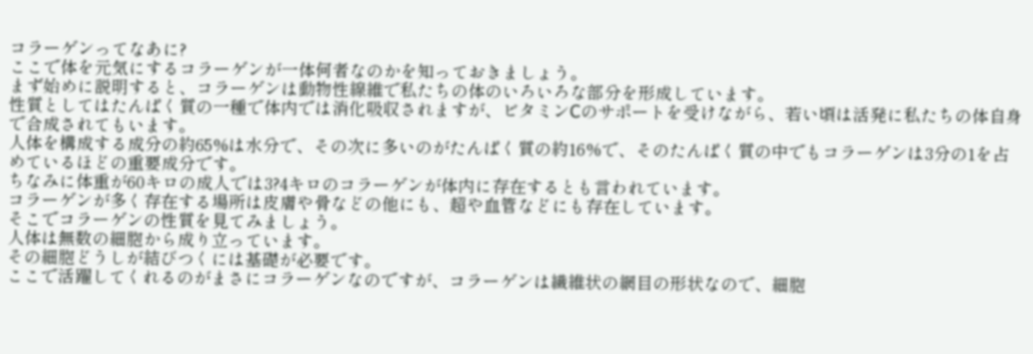コラーゲンってなあに?
ここで体を元気にするコラーゲンが一体何者なのかを知っておきましょう。
まず始めに説明すると、コラーゲンは動物性線維で私たちの体のいろいろな部分を形成しています。
性質としてはたんぱく質の一種で体内では消化吸収されますが、ビタミンCのサポートを受けながら、若い頃は活発に私たちの体自身で合成されてもいます。
人体を構成する成分の約65%は水分で、その次に多いのがたんぱく質の約16%で、そのたんぱく質の中でもコラーゲンは3分の1を占めているほどの重要成分です。
ちなみに体重が60キロの成人では3?4キロのコラーゲンが体内に存在するとも言われています。
コラーゲンが多く存在する場所は皮膚や骨などの他にも、超や血管などにも存在しています。
そこでコラーゲンの性質を見てみましょう。
人体は無数の細胞から成り立っています。
その細胞どうしが結びつくには基礎が必要です。
ここで活躍してくれるのがまさにコラーゲンなのですが、コラーゲンは繊維状の網目の形状なので、細胞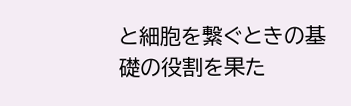と細胞を繋ぐときの基礎の役割を果た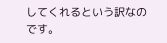してくれるという訳なのです。